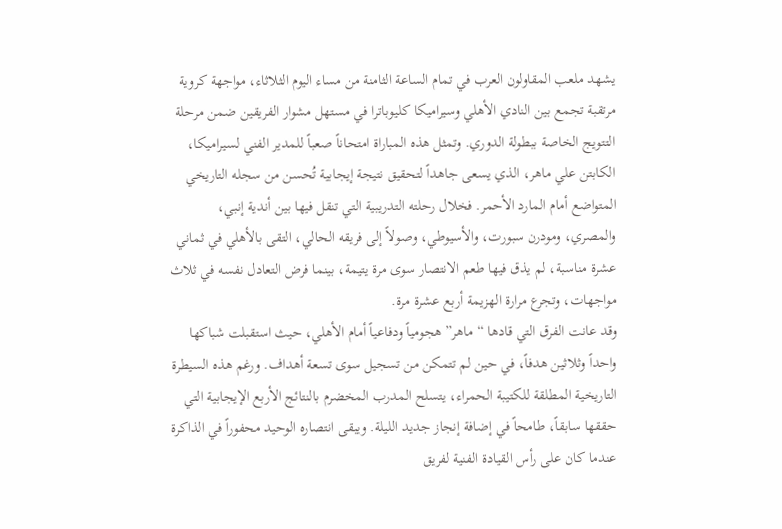يشهد ملعب المقاولون العرب في تمام الساعة الثامنة من مساء اليوم الثلاثاء، مواجهة كروية مرتقبة تجمع بين النادي الأهلي وسيراميكا كليوباترا في مستهل مشوار الفريقين ضمن مرحلة التتويج الخاصة ببطولة الدوري. وتمثل هذه المباراة امتحاناً صعباً للمدير الفني لسيراميكا، الكابتن علي ماهر، الذي يسعى جاهداً لتحقيق نتيجة إيجابية تُحسن من سجله التاريخي المتواضع أمام المارد الأحمر. فخلال رحلته التدريبية التي تنقل فيها بين أندية إنبي، والمصري، ومودرن سبورت، والأسيوطي، وصولاً إلى فريقه الحالي، التقى بالأهلي في ثماني عشرة مناسبة، لم يذق فيها طعم الانتصار سوى مرة يتيمة، بينما فرض التعادل نفسه في ثلاث مواجهات، وتجرع مرارة الهزيمة أربع عشرة مرة.
وقد عانت الفرق التي قادها “ماهر” هجومياً ودفاعياً أمام الأهلي، حيث استقبلت شباكها واحداً وثلاثين هدفاً، في حين لم تتمكن من تسجيل سوى تسعة أهداف. ورغم هذه السيطرة التاريخية المطلقة للكتيبة الحمراء، يتسلح المدرب المخضرم بالنتائج الأربع الإيجابية التي حققها سابقاً، طامحاً في إضافة إنجاز جديد الليلة. ويبقى انتصاره الوحيد محفوراً في الذاكرة عندما كان على رأس القيادة الفنية لفريق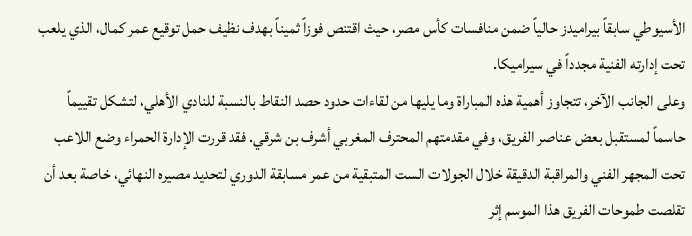الأسيوطي سابقاً بيراميدز حالياً ضمن منافسات كأس مصر، حيث اقتنص فوزاً ثميناً بهدف نظيف حمل توقيع عمر كمال، الذي يلعب تحت إدارته الفنية مجدداً في سيراميكا.
وعلى الجانب الآخر، تتجاوز أهمية هذه المباراة وما يليها من لقاءات حدود حصد النقاط بالنسبة للنادي الأهلي، لتشكل تقييماً حاسماً لمستقبل بعض عناصر الفريق، وفي مقدمتهم المحترف المغربي أشرف بن شرقي. فقد قررت الإدارة الحمراء وضع اللاعب تحت المجهر الفني والمراقبة الدقيقة خلال الجولات الست المتبقية من عمر مسابقة الدوري لتحديد مصيره النهائي، خاصة بعد أن تقلصت طموحات الفريق هذا الموسم إثر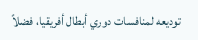توديعه لمنافسات دوري أبطال أفريقيا، فضلاً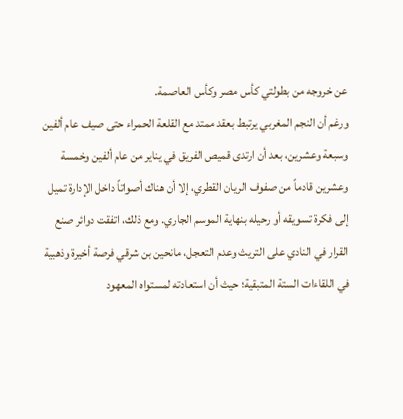عن خروجه من بطولتي كأس مصر وكأس العاصمة.
ورغم أن النجم المغربي يرتبط بعقد ممتد مع القلعة الحمراء حتى صيف عام ألفين وسبعة وعشرين، بعد أن ارتدى قميص الفريق في يناير من عام ألفين وخمسة وعشرين قادماً من صفوف الريان القطري، إلا أن هناك أصواتاً داخل الإدارة تميل إلى فكرة تسويقه أو رحيله بنهاية الموسم الجاري. ومع ذلك، اتفقت دوائر صنع القرار في النادي على التريث وعدم التعجل، مانحين بن شرقي فرصة أخيرة وذهبية في اللقاءات الستة المتبقية؛ حيث أن استعادته لمستواه المعهود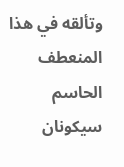وتألقه في هذا المنعطف الحاسم سيكونان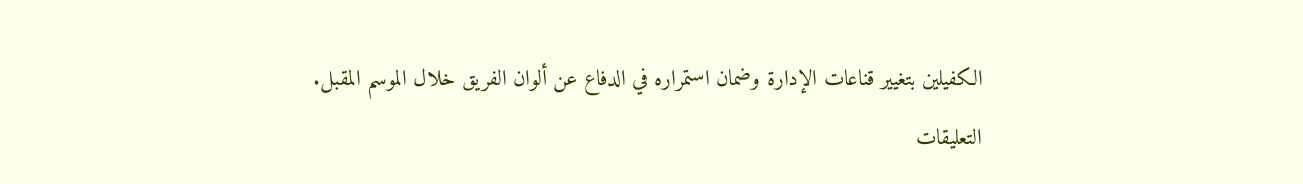الكفيلين بتغيير قناعات الإدارة وضمان استمراره في الدفاع عن ألوان الفريق خلال الموسم المقبل.
التعليقات